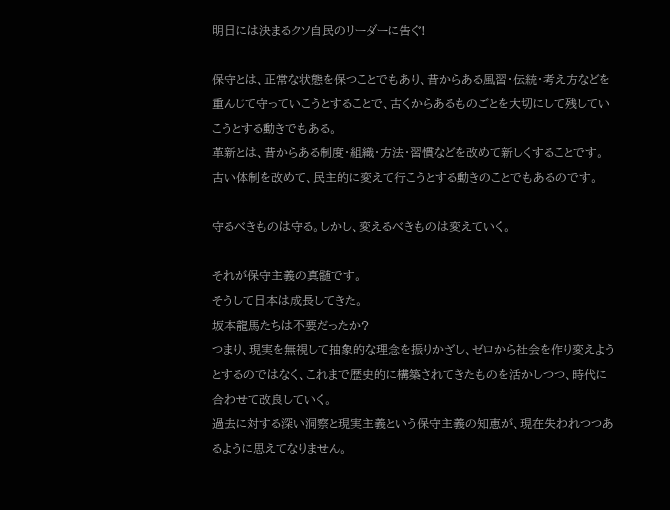明日には決まるクソ自民のリーダーに告ぐ!

保守とは、正常な状態を保つことでもあり、昔からある風習・伝統・考え方などを重んじて守っていこうとすることで、古くからあるものごとを大切にして残していこうとする動きでもある。
革新とは、昔からある制度・組織・方法・習慣などを改めて新しくすることです。
古い体制を改めて、民主的に変えて行こうとする動きのことでもあるのです。

守るべきものは守る。しかし、変えるべきものは変えていく。

それが保守主義の真髄です。
そうして日本は成長してきた。
坂本龍馬たちは不要だったか?
つまり、現実を無視して抽象的な理念を振りかざし、ゼロから社会を作り変えようとするのではなく、これまで歴史的に構築されてきたものを活かしつつ、時代に合わせて改良していく。
過去に対する深い洞察と現実主義という保守主義の知恵が、現在失われつつあるように思えてなりません。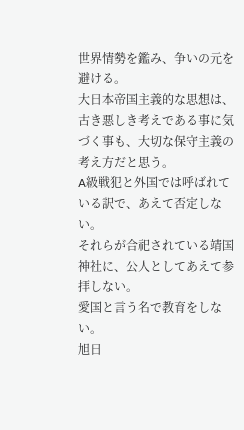世界情勢を鑑み、争いの元を避ける。
大日本帝国主義的な思想は、古き悪しき考えである事に気づく事も、大切な保守主義の考え方だと思う。
A級戦犯と外国では呼ばれている訳で、あえて否定しない。
それらが合祀されている靖国神社に、公人としてあえて参拝しない。
愛国と言う名で教育をしない。
旭日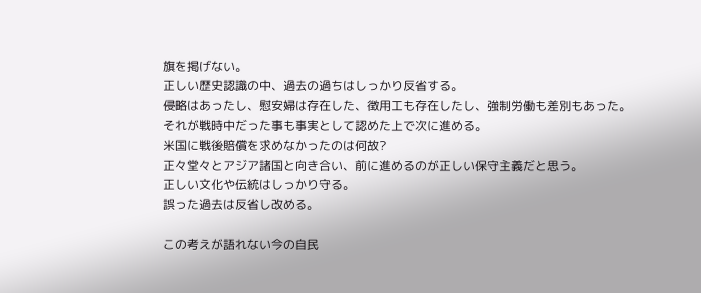旗を掲げない。
正しい歴史認識の中、過去の過ちはしっかり反省する。
侵略はあったし、慰安婦は存在した、徴用工も存在したし、強制労働も差別もあった。
それが戦時中だった事も事実として認めた上で次に進める。
米国に戦後賠償を求めなかったのは何故?
正々堂々とアジア諸国と向き合い、前に進めるのが正しい保守主義だと思う。
正しい文化や伝統はしっかり守る。
誤った過去は反省し改める。

この考えが語れない今の自民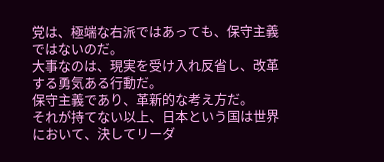党は、極端な右派ではあっても、保守主義ではないのだ。
大事なのは、現実を受け入れ反省し、改革する勇気ある行動だ。
保守主義であり、革新的な考え方だ。
それが持てない以上、日本という国は世界において、決してリーダ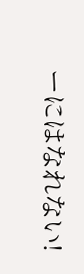ーにはなれない!